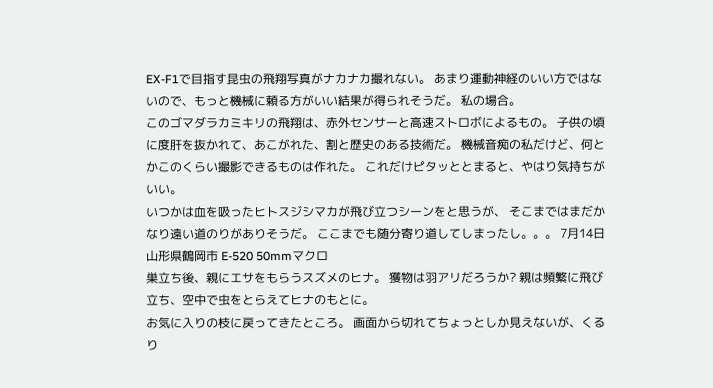EX-F1で目指す昆虫の飛翔写真がナカナカ撮れない。 あまり運動神経のいい方ではないので、もっと機械に頼る方がいい結果が得られそうだ。 私の場合。
このゴマダラカミキリの飛翔は、赤外センサーと高速ストロボによるもの。 子供の頃に度肝を抜かれて、あこがれた、割と歴史のある技術だ。 機械音痴の私だけど、何とかこのくらい撮影できるものは作れた。 これだけピタッととまると、やはり気持ちがいい。
いつかは血を吸ったヒトスジシマカが飛び立つシーンをと思うが、 そこまではまだかなり遠い道のりがありそうだ。 ここまでも随分寄り道してしまったし。。。 7月14日 山形県鶴岡市 E-520 50mmマクロ
巣立ち後、親にエサをもらうスズメのヒナ。 獲物は羽アリだろうか? 親は頻繁に飛び立ち、空中で虫をとらえてヒナのもとに。
お気に入りの枝に戻ってきたところ。 画面から切れてちょっとしか見えないが、くるり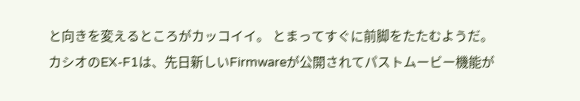と向きを変えるところがカッコイイ。 とまってすぐに前脚をたたむようだ。
カシオのEX-F1は、先日新しいFirmwareが公開されてパストムービー機能が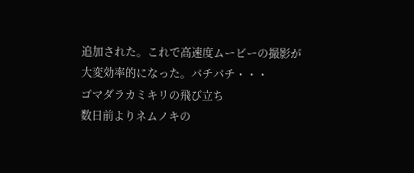追加された。これで高速度ムービーの撮影が大変効率的になった。パチパチ・・・
ゴマダラカミキリの飛び立ち
数日前よりネムノキの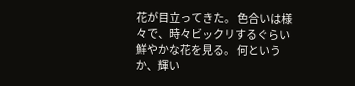花が目立ってきた。 色合いは様々で、時々ビックリするぐらい鮮やかな花を見る。 何というか、輝い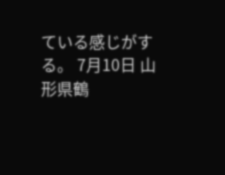ている感じがする。 7月10日 山形県鶴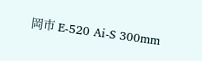岡市 E-520 Ai-S 300mm